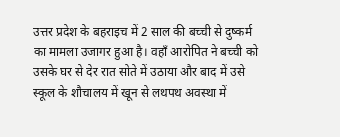उत्तर प्रदेश के बहराइच में 2 साल की बच्ची से दुष्कर्म का मामला उजागर हुआ है। वहाँ आरोपित ने बच्ची को उसके घर से देर रात सोते में उठाया और बाद में उसे स्कूल के शौचालय में खून से लथपथ अवस्था में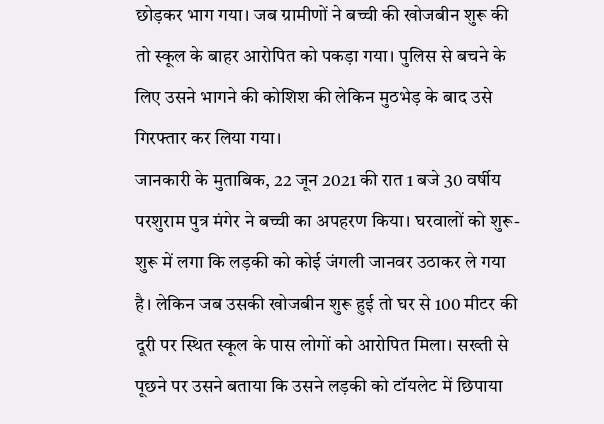छोड़कर भाग गया। जब ग्रामीणों ने बच्ची की खोजबीन शुरू की तो स्कूल के बाहर आरोपित को पकड़ा गया। पुलिस से बचने के लिए उसने भागने की कोशिश की लेकिन मुठभेड़ के बाद उसे गिरफ्तार कर लिया गया।
जानकारी के मुताबिक, 22 जून 2021 की रात 1 बजे 30 वर्षीय परशुराम पुत्र मंगेर ने बच्ची का अपहरण किया। घरवालों को शुरू-शुरू में लगा कि लड़की को कोई जंगली जानवर उठाकर ले गया है। लेकिन जब उसकी खोजबीन शुरू हुई तो घर से 100 मीटर की दूरी पर स्थित स्कूल के पास लोगों को आरोपित मिला। सख्ती से पूछने पर उसने बताया कि उसने लड़की को टॉयलेट में छिपाया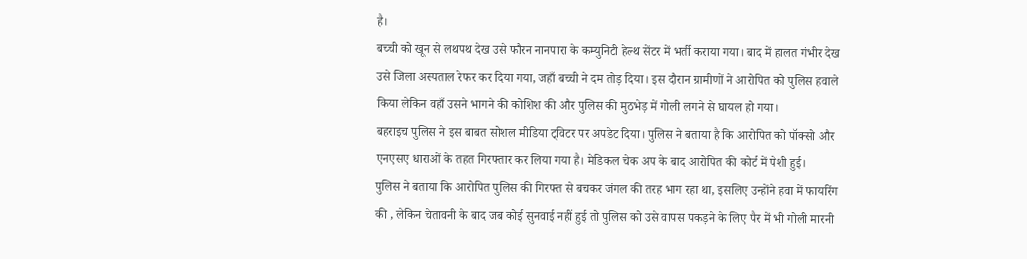है।
बच्ची को खून से लथपथ देख उसे फौरन नानपारा के कम्युनिटी हेल्थ सेंटर में भर्ती कराया गया। बाद में हालत गंभीर देख उसे जिला अस्पताल रेफर कर दिया गया, जहाँ बच्ची ने दम तोड़ दिया। इस दौरान ग्रामीणों ने आरोपित को पुलिस हवाले किया लेकिन वहाँ उसने भागने की कोशिश की और पुलिस की मुठभेड़ में गोली लगने से घायल हो गया।
बहराइच पुलिस ने इस बाबत सोशल मीडिया ट्विटर पर अपडेट दिया। पुलिस ने बताया है कि आरोपित को पॉक्सो और एनएसए धाराओं के तहत गिरफ्तार कर लिया गया है। मेडिकल चेक अप के बाद आरोपित की कोर्ट में पेशी हुई।
पुलिस ने बताया कि आरोपित पुलिस की गिरफ्त से बचकर जंगल की तरह भाग रहा था, इसलिए उन्होंने हवा में फायरिंग की , लेकिन चेतावनी के बाद जब कोई सुनवाई नहीं हुई तो पुलिस को उसे वापस पकड़ने के लिए पैर में भी गोली मारनी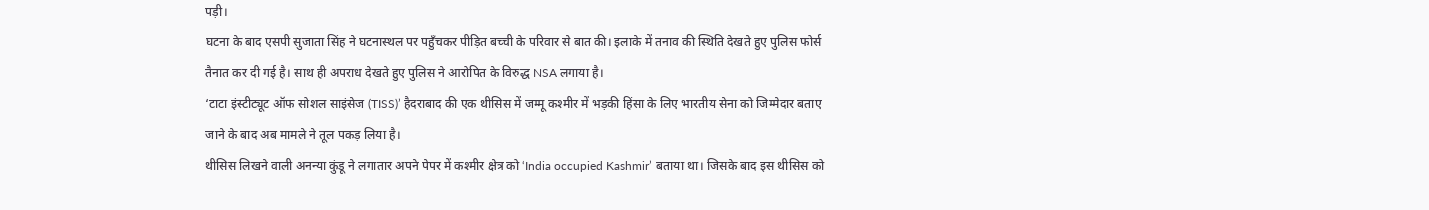पड़ी।
घटना के बाद एसपी सुजाता सिंह ने घटनास्थल पर पहुँचकर पीड़ित बच्ची के परिवार से बात की। इलाके में तनाव की स्थिति देखते हुए पुलिस फोर्स तैनात कर दी गई है। साथ ही अपराध देखते हुए पुलिस ने आरोपित के विरुद्ध NSA लगाया है।
‘टाटा इंस्टीट्यूट ऑफ सोशल साइंसेज (TISS)’ हैदराबाद की एक थीसिस में जम्मू कश्मीर में भड़की हिंसा के लिए भारतीय सेना को जिम्मेदार बताए जाने के बाद अब मामले ने तूल पकड़ लिया है।
थीसिस लिखने वाली अनन्या कुंडू ने लगातार अपने पेपर में कश्मीर क्षेत्र को ‘India occupied Kashmir’ बताया था। जिसके बाद इस थीसिस को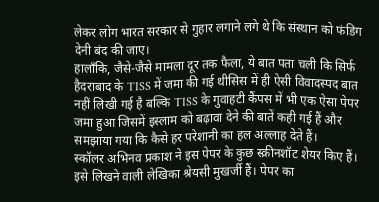लेकर लोग भारत सरकार से गुहार लगाने लगे थे कि संस्थान को फंडिग देनी बंद की जाए।
हालाँकि, जैसे-जैसे मामला दूर तक फैला, ये बात पता चली कि सिर्फ हैदराबाद के TISS में जमा की गई थीसिस में ही ऐसी विवादस्पद बात नहीं लिखी गई है बल्कि TISS के गुवाहटी कैंपस में भी एक ऐसा पेपर जमा हुआ जिसमें इस्लाम को बढ़ावा देने की बातें कही गई हैं और समझाया गया कि कैसे हर परेशानी का हल अल्लाह देते हैं।
स्कॉलर अभिनव प्रकाश ने इस पेपर के कुछ स्क्रीनशॉट शेयर किए हैं। इसे लिखने वाली लेखिका श्रेयसी मुखर्जी हैं। पेपर का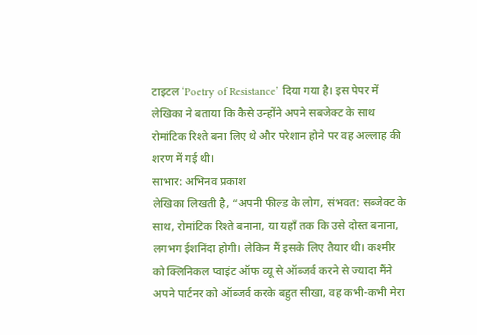टाइटल ‘Poetry of Resistance’ दिया गया है। इस पेपर में लेखिका ने बताया कि कैसे उन्होंने अपने सबजेक्ट के साथ रोमांटिक रिश्ते बना लिए थे और परेशान होने पर वह अल्लाह की शरण में गई थी।
साभार: अभिनव प्रकाश
लेखिका लिखती है, “अपनी फील्ड के लोग, संभवत: सब्जेक्ट के साथ, रोमांटिक रिश्ते बनाना, या यहाँ तक कि उसे दोस्त बनाना, लगभग ईशनिंदा होगी। लेकिन मैं इसके लिए तैयार थी। कश्मीर को क्लिनिकल प्वाइंट ऑफ व्यू से ऑब्जर्व करने से ज्यादा मैंने अपने पार्टनर को ऑब्जर्व करके बहुत सीखा, वह कभी-कभी मेरा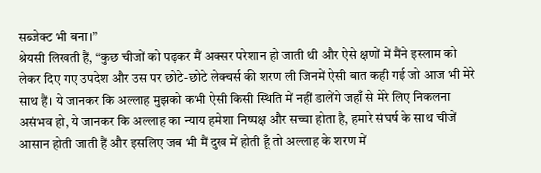सब्जेक्ट भी बना।”
श्रेयसी लिखती हैं, “कुछ चीजों को पढ़कर मैं अक्सर परेशान हो जाती थी और ऐसे क्षणों में मैंने इस्लाम को लेकर दिए गए उपदेश और उस पर छोटे-छोटे लेक्चर्स की शरण ली जिनमें ऐसी बात कही गई जो आज भी मेरे साथ हैं। ये जानकर कि अल्लाह मुझको कभी ऐसी किसी स्थिति में नहीं डालेंगे जहाँ से मेरे लिए निकलना असंभव हो, ये जानकर कि अल्लाह का न्याय हमेशा निष्पक्ष और सच्चा होता है, हमारे संघर्ष के साथ चीजें आसान होती जाती हैं और इसलिए जब भी मैं दुख में होती हूँ तो अल्लाह के शरण में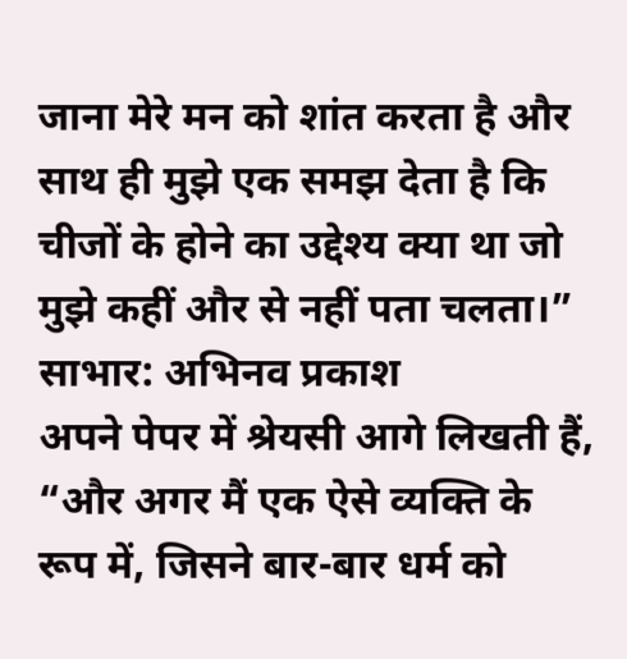जाना मेरे मन को शांत करता है और साथ ही मुझे एक समझ देता है कि चीजों के होने का उद्देश्य क्या था जो मुझे कहीं और से नहीं पता चलता।”
साभार: अभिनव प्रकाश
अपने पेपर में श्रेयसी आगे लिखती हैं, “और अगर मैं एक ऐसे व्यक्ति के रूप में, जिसने बार-बार धर्म को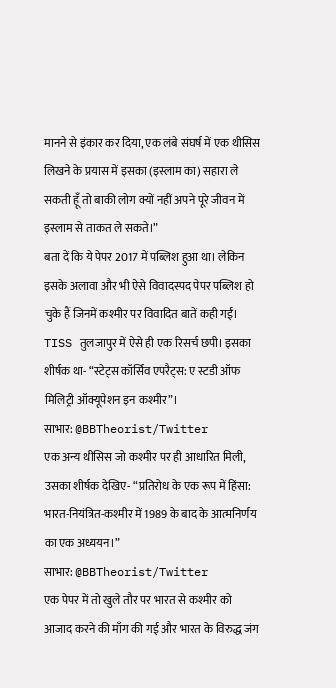मानने से इंकार कर दिया, एक लंबे संघर्ष में एक थीसिस लिखने के प्रयास में इसका (इस्लाम का) सहारा ले सकती हूँ तो बाकी लोग क्यों नहीं अपने पूरे जीवन में इस्लाम से ताकत ले सकते।”
बता दें कि ये पेपर 2017 में पब्लिश हुआ था। लेकिन इसके अलावा और भी ऐसे विवादस्पद पेपर पब्लिश हो चुके हैं जिनमें कश्मीर पर विवादित बातें कही गईं। TISS तुलजापुर में ऐसे ही एक रिसर्च छपी। इसका शीर्षक था- “स्टेट्स कॉर्सिव एपरैट्स: ए स्टडी ऑफ मिलिट्री ऑक्यूपेशन इन कश्मीर”।
साभार: @BBTheorist/Twitter
एक अन्य थीसिस जो कश्मीर पर ही आधारित मिली, उसका शीर्षक देखिए- “प्रतिरोध के एक रूप में हिंसा: भारत-नियंत्रित-कश्मीर में 1989 के बाद के आत्मनिर्णय का एक अध्ययन।”
साभार: @BBTheorist/Twitter
एक पेपर में तो खुले तौर पर भारत से कश्मीर को आजाद करने की माँग की गई और भारत के विरुद्ध जंग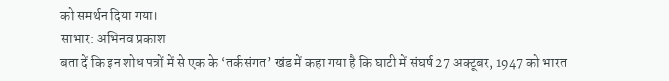को समर्थन दिया गया।
साभार: अभिनव प्रकाश
बता दें कि इन शोध पत्रों में से एक के ‘तर्कसंगत’ खंड में कहा गया है कि घाटी में संघर्ष 27 अक्टूबर, 1947 को भारत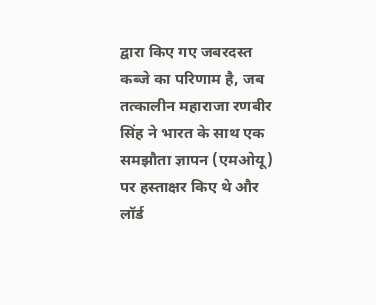द्वारा किए गए जबरदस्त कब्जे का परिणाम है, जब तत्कालीन महाराजा रणबीर सिंह ने भारत के साथ एक समझौता ज्ञापन (एमओयू) पर हस्ताक्षर किए थे और लॉर्ड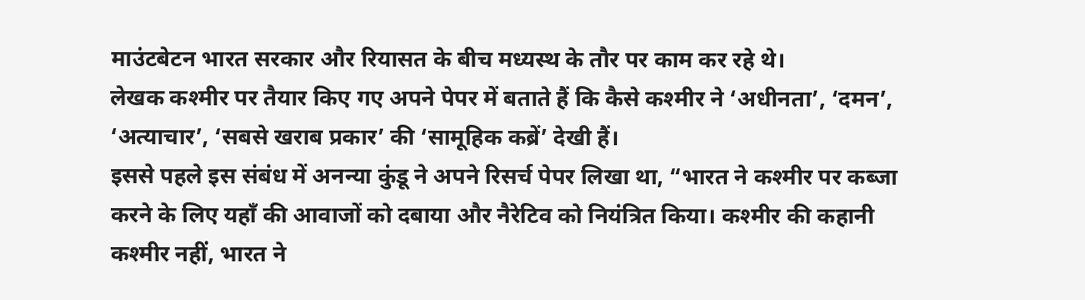माउंटबेटन भारत सरकार और रियासत के बीच मध्यस्थ के तौर पर काम कर रहे थे।
लेखक कश्मीर पर तैयार किए गए अपने पेपर में बताते हैं कि कैसे कश्मीर ने ‘अधीनता’, ‘दमन’, ‘अत्याचार’, ‘सबसे खराब प्रकार’ की ‘सामूहिक कब्रें’ देखी हैं।
इससे पहले इस संबंध में अनन्या कुंडू ने अपने रिसर्च पेपर लिखा था, “भारत ने कश्मीर पर कब्जा करने के लिए यहाँ की आवाजों को दबाया और नैरेटिव को नियंत्रित किया। कश्मीर की कहानी कश्मीर नहीं, भारत ने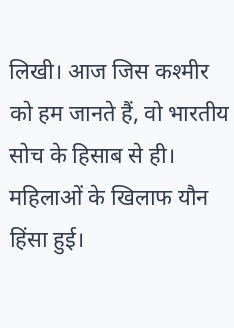लिखी। आज जिस कश्मीर को हम जानते हैं, वो भारतीय सोच के हिसाब से ही। महिलाओं के खिलाफ यौन हिंसा हुई।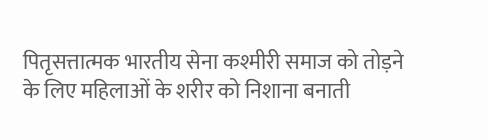पितृसत्तात्मक भारतीय सेना कश्मीरी समाज को तोड़ने के लिए महिलाओं के शरीर को निशाना बनाती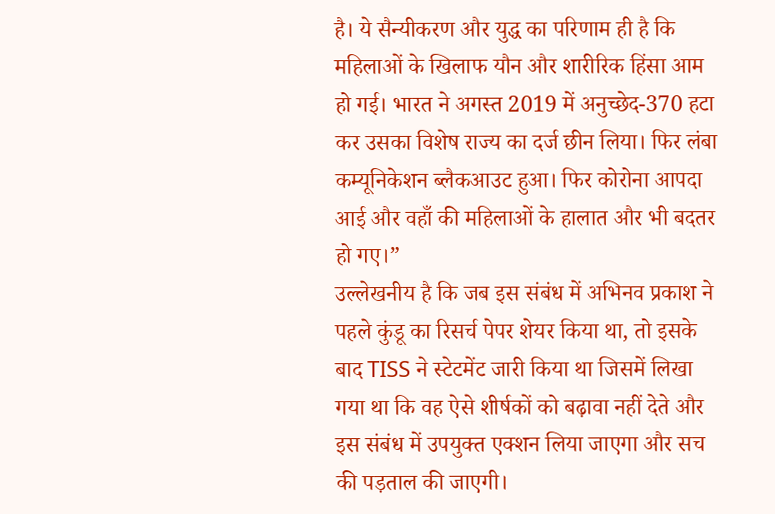है। ये सैन्यीकरण और युद्ध का परिणाम ही है कि महिलाओं के खिलाफ यौन और शारीरिक हिंसा आम हो गई। भारत ने अगस्त 2019 में अनुच्छेद-370 हटा कर उसका विशेष राज्य का दर्ज छीन लिया। फिर लंबा कम्यूनिकेशन ब्लैकआउट हुआ। फिर कोरोना आपदा आई और वहाँ की महिलाओं के हालात और भी बदतर हो गए।”
उल्लेखनीय है कि जब इस संबंध में अभिनव प्रकाश ने पहले कुंडू का रिसर्च पेपर शेयर किया था, तो इसके बाद TISS ने स्टेटमेंट जारी किया था जिसमें लिखा गया था कि वह ऐसे शीर्षकों को बढ़ावा नहीं देते और इस संबंध में उपयुक्त एक्शन लिया जाएगा और सच की पड़ताल की जाएगी।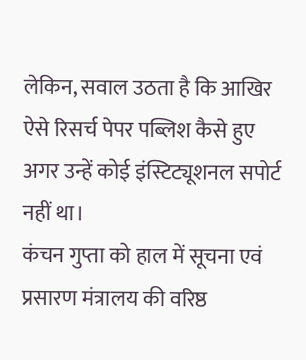लेकिन, सवाल उठता है कि आखिर ऐसे रिसर्च पेपर पब्लिश कैसे हुए अगर उन्हें कोई इंस्टिट्यूशनल सपोर्ट नहीं था।
कंचन गुप्ता को हाल में सूचना एवं प्रसारण मंत्रालय की वरिष्ठ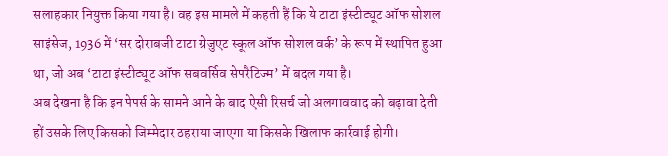सलाहकार नियुक्त किया गया है। वह इस मामले में कहती हैं कि ये टाटा इंस्टीट्यूट ऑफ सोशल साइंसेज, 1936 में ‘सर दोराबजी टाटा ग्रेजुएट स्कूल ऑफ सोशल वर्क’ के रूप में स्थापित हुआ था, जो अब ‘टाटा इंस्टीट्यूट ऑफ सबवर्सिव सेपरैटिज्म’ में बदल गया है।
अब देखना है कि इन पेपर्स के सामने आने के बाद ऐसी रिसर्च जो अलगाववाद को बढ़ावा देती हों उसके लिए किसको जिम्मेदार ठहराया जाएगा या किसके खिलाफ कार्रवाई होगी।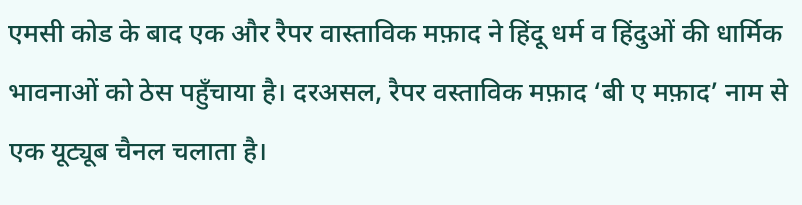एमसी कोड के बाद एक और रैपर वास्ताविक मफ़ाद ने हिंदू धर्म व हिंदुओं की धार्मिक भावनाओं को ठेस पहुँचाया है। दरअसल, रैपर वस्ताविक मफ़ाद ‘बी ए मफ़ाद’ नाम से एक यूट्यूब चैनल चलाता है।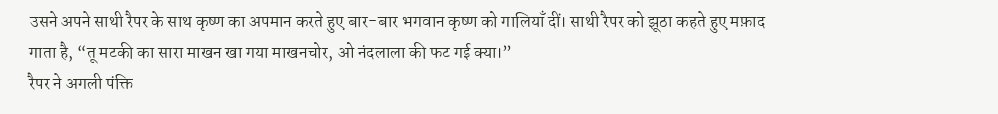उसने अपने साथी रैपर के साथ कृष्ण का अपमान करते हुए बार-बार भगवान कृष्ण को गालियाँ दीं। साथी रैपर को झूठा कहते हुए मफ़ाद गाता है, “तू मटकी का सारा माखन खा गया माखनचोर, ओ नंदलाला की फट गई क्या।”
रैपर ने अगली पंक्ति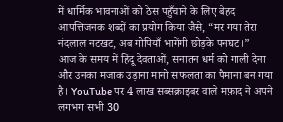में धार्मिक भावनाओं को ठेस पहुँचाने के लिए बेहद आपत्तिजनक शब्दों का प्रयोग किया जैसे, “मर गया तेरा नंदलाल नटखट, अब गोपियाँ भागेंगी छोड़के पनघट।”
आज के समय में हिंदू देवताओं, सनातन धर्म को गाली देना और उनका मजाक उड़ाना मानो सफलता का पैमाना बन गया है। YouTube पर 4 लाख सब्सक्राइबर वाले मफ़ाद ने अपने लगभग सभी 30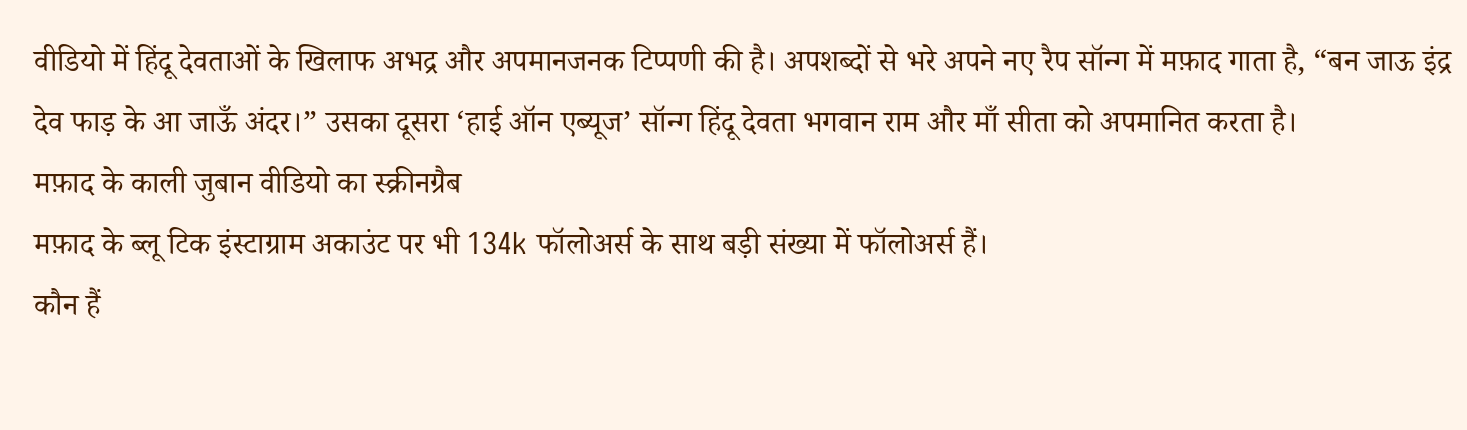वीडियो में हिंदू देवताओं के खिलाफ अभद्र और अपमानजनक टिप्पणी की है। अपशब्दों से भरे अपने नए रैप सॉन्ग में मफ़ाद गाता है, “बन जाऊ इंद्र देव फाड़ के आ जाऊँ अंदर।” उसका दूसरा ‘हाई ऑन एब्यूज’ सॉन्ग हिंदू देवता भगवान राम और माँ सीता को अपमानित करता है।
मफ़ाद के काली जुबान वीडियो का स्क्रीनग्रैब
मफ़ाद के ब्लू टिक इंस्टाग्राम अकाउंट पर भी 134k फॉलोअर्स के साथ बड़ी संख्या में फॉलोअर्स हैं।
कौन हैं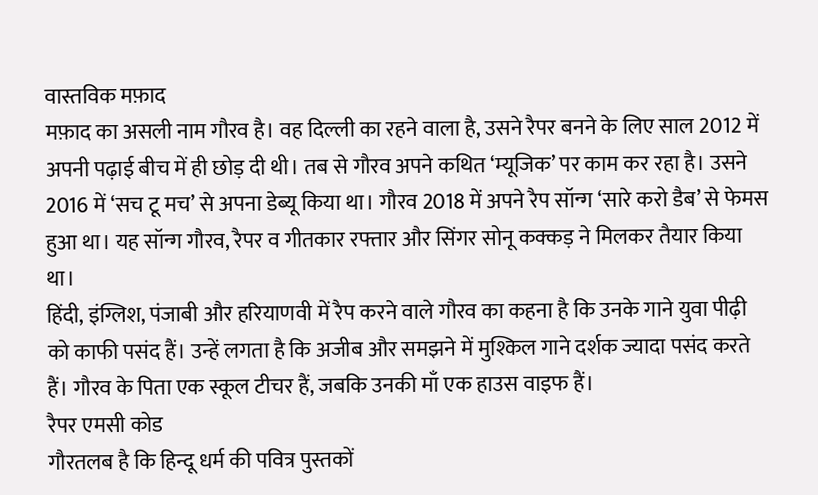वास्तविक मफ़ाद
मफ़ाद का असली नाम गौरव है। वह दिल्ली का रहने वाला है, उसने रैपर बनने के लिए साल 2012 में अपनी पढ़ाई बीच में ही छोड़ दी थी। तब से गौरव अपने कथित ‘म्यूजिक’ पर काम कर रहा है। उसने 2016 में ‘सच टू मच’ से अपना डेब्यू किया था। गौरव 2018 में अपने रैप सॉन्ग ‘सारे करो डैब’ से फेमस हुआ था। यह सॉन्ग गौरव, रैपर व गीतकार रफ्तार और सिंगर सोनू कक्कड़ ने मिलकर तैयार किया था।
हिंदी, इंग्लिश, पंजाबी और हरियाणवी में रैप करने वाले गौरव का कहना है कि उनके गाने युवा पीढ़ी को काफी पसंद हैं। उन्हें लगता है कि अजीब और समझने में मुश्किल गाने दर्शक ज्यादा पसंद करते हैं। गौरव के पिता एक स्कूल टीचर हैं, जबकि उनकी माँ एक हाउस वाइफ हैं।
रैपर एमसी कोड
गौरतलब है कि हिन्दू धर्म की पवित्र पुस्तकों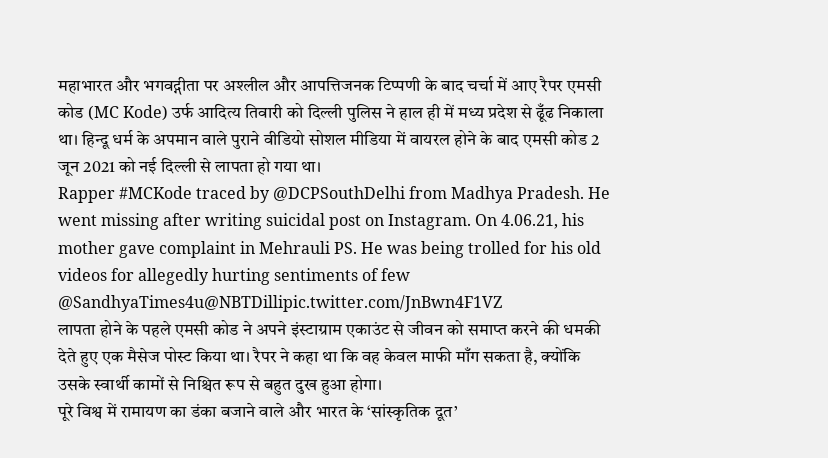महाभारत और भगवद्गीता पर अश्लील और आपत्तिजनक टिप्पणी के बाद चर्चा में आए रैपर एमसी कोड (MC Kode) उर्फ आदित्य तिवारी को दिल्ली पुलिस ने हाल ही में मध्य प्रदेश से ढूँढ निकाला था। हिन्दू धर्म के अपमान वाले पुराने वीडियो सोशल मीडिया में वायरल होने के बाद एमसी कोड 2 जून 2021 को नई दिल्ली से लापता हो गया था।
Rapper #MCKode traced by @DCPSouthDelhi from Madhya Pradesh. He went missing after writing suicidal post on Instagram. On 4.06.21, his mother gave complaint in Mehrauli PS. He was being trolled for his old videos for allegedly hurting sentiments of few @SandhyaTimes4u@NBTDillipic.twitter.com/JnBwn4F1VZ
लापता होने के पहले एमसी कोड ने अपने इंस्टाग्राम एकाउंट से जीवन को समाप्त करने की धमकी देते हुए एक मैसेज पोस्ट किया था। रैपर ने कहा था कि वह केवल माफी माँग सकता है, क्योंकि उसके स्वार्थी कामों से निश्चित रूप से बहुत दुख हुआ होगा।
पूरे विश्व में रामायण का डंका बजाने वाले और भारत के ‘सांस्कृतिक दूत’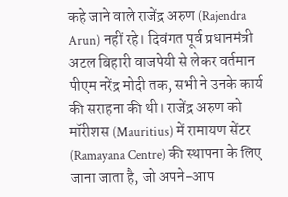कहे जाने वाले राजेंद्र अरुण (Rajendra Arun) नहीं रहे। दिवंगत पूर्व प्रधानमंत्री अटल बिहारी वाजपेयी से लेकर वर्तमान पीएम नरेंद्र मोदी तक, सभी ने उनके कार्य की सराहना की थी। राजेंद्र अरुण को मॉरीशस (Mauritius) में रामायण सेंटर (Ramayana Centre) की स्थापना के लिए जाना जाता है, जो अपने-आप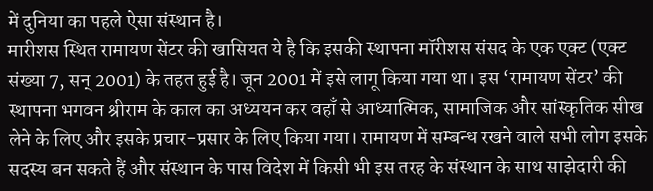में दुनिया का पहले ऐसा संस्थान है।
मारीशस स्थित रामायण सेंटर की खासियत ये है कि इसकी स्थापना मॉरीशस संसद के एक एक्ट (एक्ट संख्या 7, सन् 2001) के तहत हुई है। जून 2001 में इसे लागू किया गया था। इस ‘रामायण सेंटर’ की स्थापना भगवन श्रीराम के काल का अध्ययन कर वहाँ से आध्यात्मिक, सामाजिक और सांस्कृतिक सीख लेने के लिए और इसके प्रचार-प्रसार के लिए किया गया। रामायण में सम्बन्ध रखने वाले सभी लोग इसके सदस्य बन सकते हैं और संस्थान के पास विदेश में किसी भी इस तरह के संस्थान के साथ साझेदारी की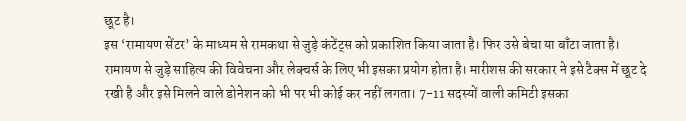छूट है।
इस ‘रामायण सेंटर’ के माध्यम से रामकथा से जुड़े कंटेंट्स को प्रकाशित किया जाता है। फिर उसे बेचा या बाँटा जाता है। रामायण से जुड़े साहित्य की विवेचना और लेक्चर्स के लिए भी इसका प्रयोग होता है। मारीशस की सरकार ने इसे टैक्स में छूट दे रखी है और इसे मिलने वाले डोनेशन को भी पर भी कोई कर नहीं लगता। 7-11 सदस्यों वाली कमिटी इसका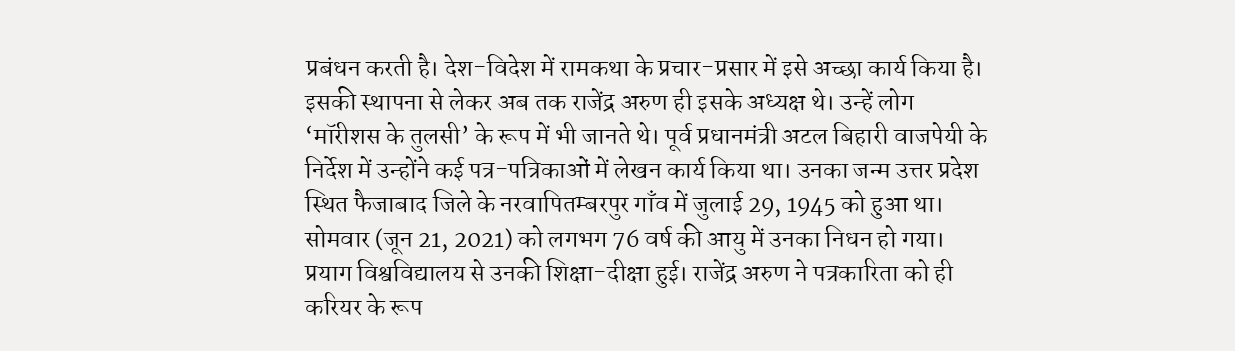प्रबंधन करती है। देश-विदेश में रामकथा के प्रचार-प्रसार में इसे अच्छा कार्य किया है।
इसकी स्थापना से लेकर अब तक राजेंद्र अरुण ही इसके अध्यक्ष थे। उन्हें लोग ‘मॉरीशस के तुलसी’ के रूप में भी जानते थे। पूर्व प्रधानमंत्री अटल बिहारी वाजपेयी के निर्देश में उन्होंने कई पत्र-पत्रिकाओं में लेखन कार्य किया था। उनका जन्म उत्तर प्रदेश स्थित फैजाबाद जिले के नरवापितम्बरपुर गाँव में जुलाई 29, 1945 को हुआ था। सोमवार (जून 21, 2021) को लगभग 76 वर्ष की आयु में उनका निधन हो गया।
प्रयाग विश्वविद्यालय से उनकी शिक्षा-दीक्षा हुई। राजेंद्र अरुण ने पत्रकारिता को ही करियर के रूप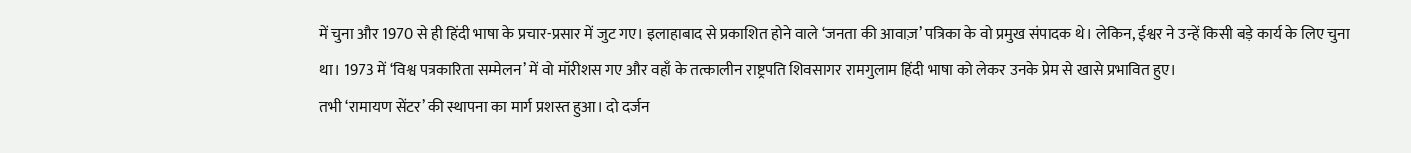में चुना और 1970 से ही हिंदी भाषा के प्रचार-प्रसार में जुट गए। इलाहाबाद से प्रकाशित होने वाले ‘जनता की आवाज़’ पत्रिका के वो प्रमुख संपादक थे। लेकिन, ईश्वर ने उन्हें किसी बड़े कार्य के लिए चुना था। 1973 में ‘विश्व पत्रकारिता सम्मेलन’ में वो मॉरीशस गए और वहाँ के तत्कालीन राष्ट्रपति शिवसागर रामगुलाम हिंदी भाषा को लेकर उनके प्रेम से खासे प्रभावित हुए।
तभी ‘रामायण सेंटर’ की स्थापना का मार्ग प्रशस्त हुआ। दो दर्जन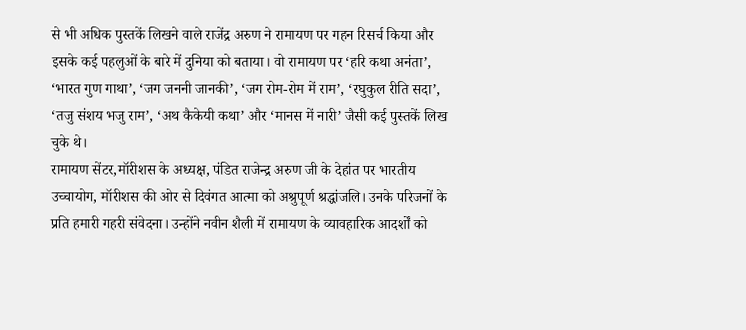से भी अधिक पुस्तकें लिखने वाले राजेंद्र अरुण ने रामायण पर गहन रिसर्च किया और इसके कई पहलुओं के बारे में दुनिया को बताया। वो रामायण पर ‘हरि कथा अनंता’, ‘भारत गुण गाथा’, ‘जग जननी जानकी’, ‘जग रोम-रोम में राम’, ‘रघुकुल रीति सदा’, ‘तजु संशय भजु राम’, ‘अथ कैकेयी कथा’ और ‘मानस में नारी’ जैसी कई पुस्तकें लिख चुके थे।
रामायण सेंटर,मॉरीशस के अध्यक्ष, पंडित राजेन्द्र अरुण जी के देहांत पर भारतीय उच्चायोग, मॉरीशस की ओर से दिवंगत आत्मा को अश्रुपूर्ण श्रद्धांजलि। उनके परिजनों के प्रति हमारी गहरी संवेदना। उन्होंने नवीन शैली में रामायण के व्यावहारिक आदर्शों को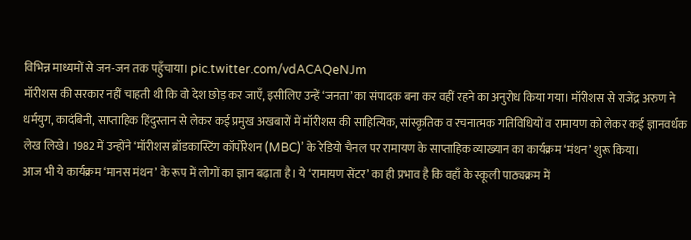विभिन्न माध्यमों से जन-जन तक पहुँचाया। pic.twitter.com/vdACAQeNJm
मॉरीशस की सरकार नहीं चाहती थी कि वो देश छोड़ कर जाएँ, इसीलिए उन्हें ‘जनता’ का संपादक बना कर वहीं रहने का अनुरोध किया गया। मॉरीशस से राजेंद्र अरुण ने धर्मयुग, कादंबिनी, साप्ताहिक हिंदुस्तान से लेकर कई प्रमुख अखबारों में मॉरीशस की साहित्यिक, सांस्कृतिक व रचनात्मक गतिविधियों व रामायण को लेकर कई ज्ञानवर्धक लेख लिखे। 1982 में उन्होंने ‘मॉरीशस ब्रॉडकास्टिंग कॉर्पोरेशन (MBC)’ के रेडियो चैनल पर रामायण के साप्ताहिक व्याख्यान का कार्यक्रम ‘मंथन’ शुरू किया।
आज भी ये कार्यक्रम ‘मानस मंथन’ के रूप में लोगों का ज्ञान बढ़ाता है। ये ‘रामायण सेंटर’ का ही प्रभाव है कि वहाँ के स्कूली पाठ्यक्रम में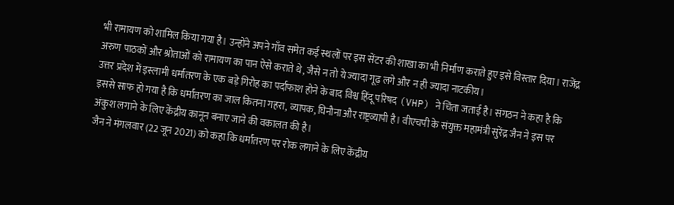भी रामायण को शामिल किया गया है। उन्होंने अपने गाँव समेत कई स्थलों पर इस सेंटर की शाखा का भी निर्माण कराते हुए इसे विस्तार दिया। राजेंद्र अरुण पाठकों और श्रोताओं को रामायण का पान ऐसे कराते थे, जैसे न तो ये ज्यादा गूढ़ लगे और न ही ज्यादा नाटकीय।
उत्तर प्रदेश में इस्लामी धर्मांतरण के एक बड़े गिरोह का पर्दाफाश होने के बाद विश्व हिंदू परिषद (VHP) ने चिंता जताई है। संगठन ने कहा है कि इससे साफ हो गया है कि धर्मांतरण का जाल कितना गहरा, व्यापक, घिनौना और राष्ट्रव्यापी है। वीएचपी के संयुक्त महामंत्री सुरेंद्र जैन ने इस पर अंकुश लगाने के लिए केंद्रीय कानून बनाए जाने की वकालत की है।
जैन ने मंगलवार (22 जून 2021) को कहा कि धर्मांतरण पर रोक लगाने के लिए केंद्रीय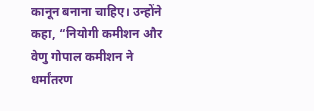कानून बनाना चाहिए। उन्होंने कहा, “नियोगी कमीशन और वेणु गोपाल कमीशन ने धर्मांतरण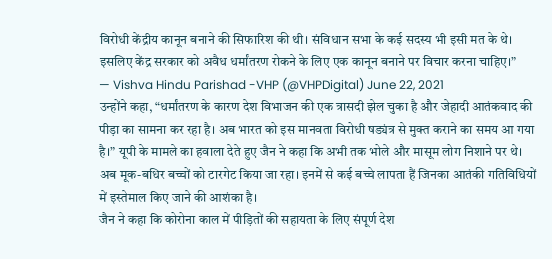विरोधी केंद्रीय कानून बनाने की सिफारिश की थी। संविधान सभा के कई सदस्य भी इसी मत के थे। इसलिए केंद्र सरकार को अवैध धर्मांतरण रोकने के लिए एक कानून बनाने पर विचार करना चाहिए।”
— Vishva Hindu Parishad -VHP (@VHPDigital) June 22, 2021
उन्होंने कहा, “धर्मांतरण के कारण देश विभाजन की एक त्रासदी झेल चुका है और जेहादी आतंकवाद की पीड़ा का सामना कर रहा है। अब भारत को इस मानवता विरोधी षड्यंत्र से मुक्त कराने का समय आ गया है।” यूपी के मामले का हवाला देते हुए जैन ने कहा कि अभी तक भोले और मासूम लोग निशाने पर थे। अब मूक-बधिर बच्चों को टारगेट किया जा रहा। इनमें से कई बच्चे लापता हैं जिनका आतंकी गतिविधियों में इस्तेमाल किए जाने की आशंका है।
जैन ने कहा कि कोरोना काल में पीड़ितों की सहायता के लिए संपूर्ण देश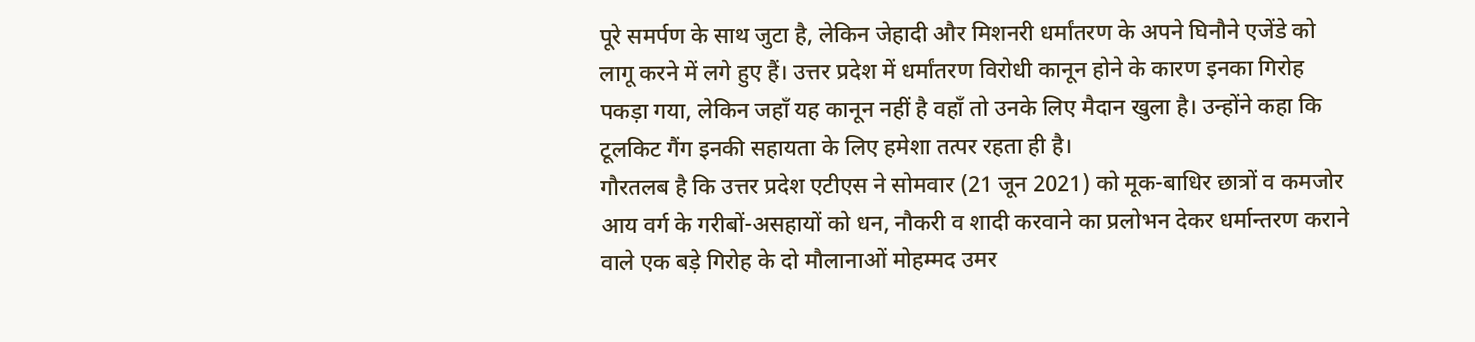पूरे समर्पण के साथ जुटा है, लेकिन जेहादी और मिशनरी धर्मांतरण के अपने घिनौने एजेंडे को लागू करने में लगे हुए हैं। उत्तर प्रदेश में धर्मांतरण विरोधी कानून होने के कारण इनका गिरोह पकड़ा गया, लेकिन जहाँ यह कानून नहीं है वहाँ तो उनके लिए मैदान खुला है। उन्होंने कहा कि टूलकिट गैंग इनकी सहायता के लिए हमेशा तत्पर रहता ही है।
गौरतलब है कि उत्तर प्रदेश एटीएस ने सोमवार (21 जून 2021) को मूक-बाधिर छात्रों व कमजोर आय वर्ग के गरीबों-असहायों को धन, नौकरी व शादी करवाने का प्रलोभन देकर धर्मान्तरण कराने वाले एक बड़े गिरोह के दो मौलानाओं मोहम्मद उमर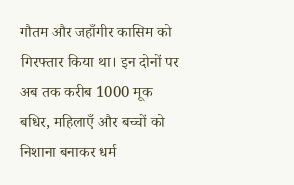गौतम और जहाँगीर कासिम को गिरफ्तार किया था। इन दोनों पर अब तक करीब 1000 मूक बधिर, महिलाएँ और बच्चों को निशाना बनाकर धर्म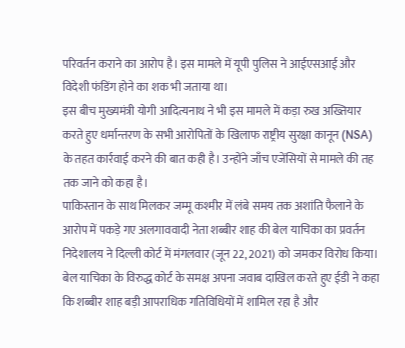परिवर्तन कराने का आरोप है। इस मामले में यूपी पुलिस ने आईएसआई और विदेशी फंडिंग होने का शक भी जताया था।
इस बीच मुख्यमंत्री योगी आदित्यनाथ ने भी इस मामले में कड़ा रुख अख्तियार करते हुए धर्मान्तरण के सभी आरोपितों के खिलाफ राष्ट्रीय सुरक्षा कानून (NSA) के तहत कार्रवाई करने की बात कही है। उन्होंने जाँच एजेंसियों से मामले की तह तक जाने को कहा है।
पाकिस्तान के साथ मिलकर जम्मू कश्मीर में लंबे समय तक अशांति फैलाने के आरोप में पकड़े गए अलगाववादी नेता शब्बीर शाह की बेल याचिका का प्रवर्तन निदेशालय ने दिल्ली कोर्ट में मंगलवार (जून 22, 2021) को जमकर विरोध किया। बेल याचिका के विरुद्ध कोर्ट के समक्ष अपना जवाब दाखिल करते हुए ईडी ने कहा कि शब्बीर शाह बड़ी आपराधिक गतिविधियों में शामिल रहा है और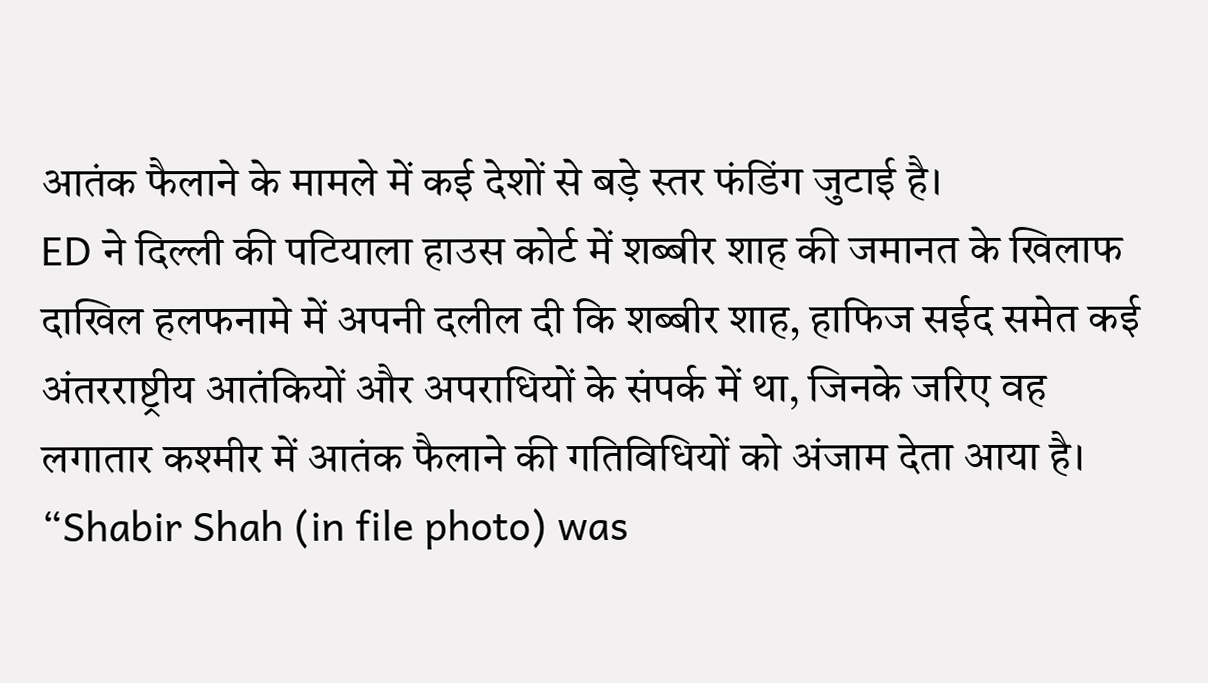आतंक फैलाने के मामले में कई देशों से बड़े स्तर फंडिंग जुटाई है।
ED ने दिल्ली की पटियाला हाउस कोर्ट में शब्बीर शाह की जमानत के खिलाफ दाखिल हलफनामे में अपनी दलील दी कि शब्बीर शाह, हाफिज सईद समेत कई अंतरराष्ट्रीय आतंकियों और अपराधियों के संपर्क में था, जिनके जरिए वह लगातार कश्मीर में आतंक फैलाने की गतिविधियों को अंजाम देता आया है।
“Shabir Shah (in file photo) was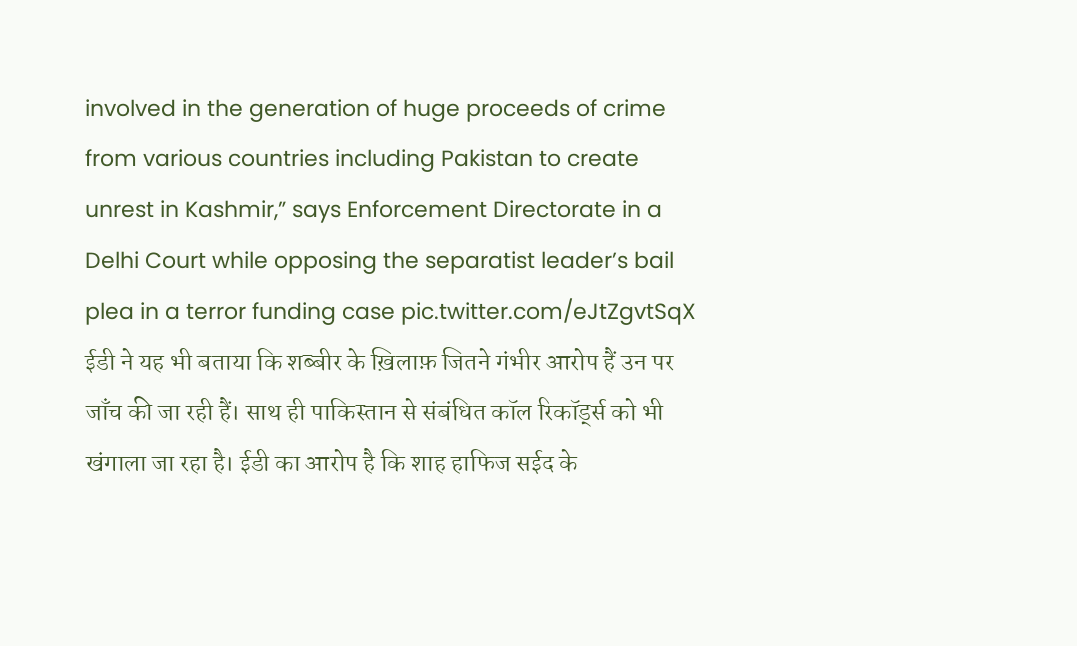involved in the generation of huge proceeds of crime from various countries including Pakistan to create unrest in Kashmir,” says Enforcement Directorate in a Delhi Court while opposing the separatist leader’s bail plea in a terror funding case pic.twitter.com/eJtZgvtSqX
ईडी ने यह भी बताया कि शब्बीर के ख़िलाफ़ जितने गंभीर आरोप हैं उन पर जाँच की जा रही हैं। साथ ही पाकिस्तान से संबंधित कॉल रिकॉर्ड्स को भी खंगाला जा रहा है। ईडी का आरोप है कि शाह हाफिज सईद के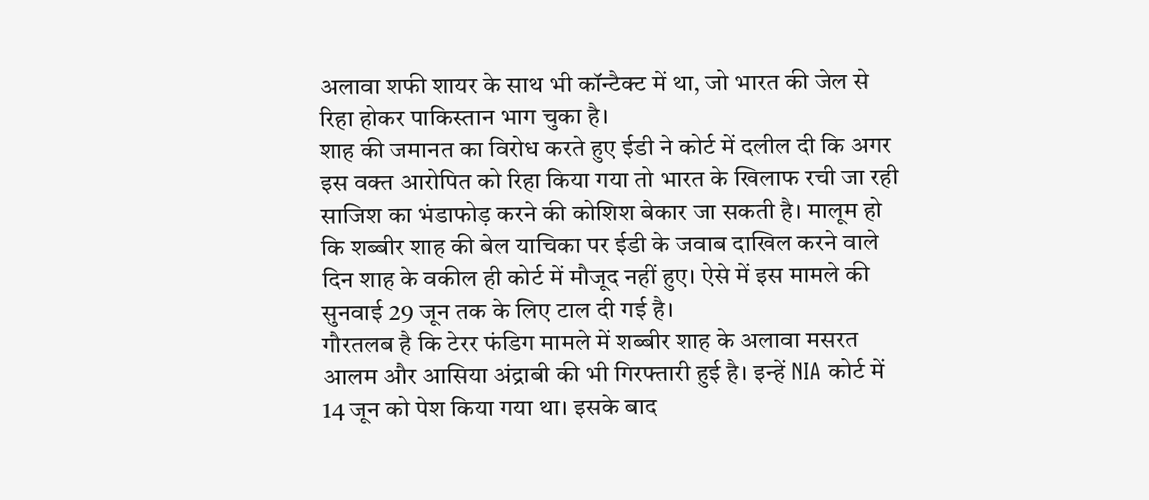अलावा शफी शायर के साथ भी कॉन्टैक्ट में था, जो भारत की जेल से रिहा होकर पाकिस्तान भाग चुका है।
शाह की जमानत का विरोध करते हुए ईडी ने कोर्ट में दलील दी कि अगर इस वक्त आरोपित को रिहा किया गया तो भारत के खिलाफ रची जा रही साजिश का भंडाफोड़ करने की कोशिश बेकार जा सकती है। मालूम हो कि शब्बीर शाह की बेल याचिका पर ईडी के जवाब दाखिल करने वाले दिन शाह के वकील ही कोर्ट में मौजूद नहीं हुए। ऐसे में इस मामले की सुनवाई 29 जून तक के लिए टाल दी गई है।
गौरतलब है कि टेरर फंडिग मामले में शब्बीर शाह के अलावा मसरत आलम और आसिया अंद्राबी की भी गिरफ्तारी हुई है। इन्हें NIA कोर्ट में 14 जून को पेश किया गया था। इसके बाद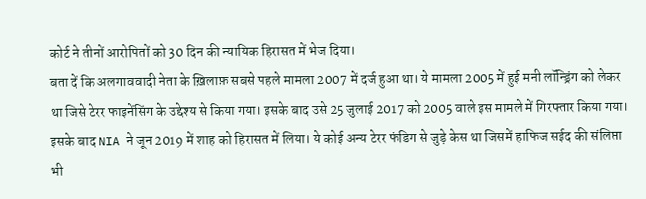कोर्ट ने तीनों आरोपितों को 30 दिन की न्यायिक हिरासत में भेज दिया।
बता दें कि अलगाववादी नेता के ख़िलाफ़ सबसे पहले मामला 2007 में दर्ज हुआ था। ये मामला 2005 में हुई मनी लॉन्ड्रिंग को लेकर था जिसे टेरर फाइनेंसिंग के उद्देश्य से किया गया। इसके बाद उसे 25 जुलाई 2017 को 2005 वाले इस मामले में गिरफ्तार किया गया। इसके बाद NIA ने जून 2019 में शाह को हिरासत में लिया। ये कोई अन्य टेरर फंडिग से जुड़े केस था जिसमें हाफिज सईद की संलिप्ता भी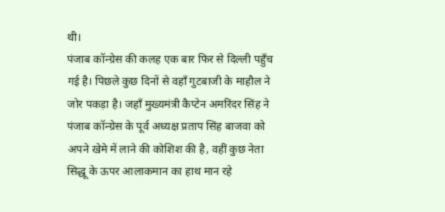थी।
पंजाब कॉन्ग्रेस की कलह एक बार फिर से दिल्ली पहुँच गई है। पिछले कुछ दिनों से वहाँ गुटबाजी के माहौल ने जोर पकड़ा है। जहाँ मुख्यमंत्री कैप्टेन अमरिंदर सिंह ने पंजाब कॉन्ग्रेस के पूर्व अध्यक्ष प्रताप सिंह बाजवा को अपने खेमे में लाने की कोशिश की है, वहीं कुछ नेता सिद्धू के ऊपर आलाकमान का हाथ मान रहे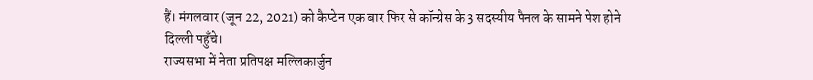हैं। मंगलवार (जून 22, 2021) को कैप्टेन एक बार फिर से कॉन्ग्रेस के 3 सदस्यीय पैनल के सामने पेश होने दिल्ली पहुँचे।
राज्यसभा में नेता प्रतिपक्ष मल्लिकार्जुन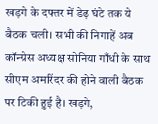खड़गे के दफ्तर में डेढ़ घंटे तक ये बैठक चली। सभी की निगाहें अब कॉन्ग्रेस अध्यक्ष सोनिया गाँधी के साथ सीएम अमरिंदर की होने वाली बैठक पर टिकी हुई है। खड़गे,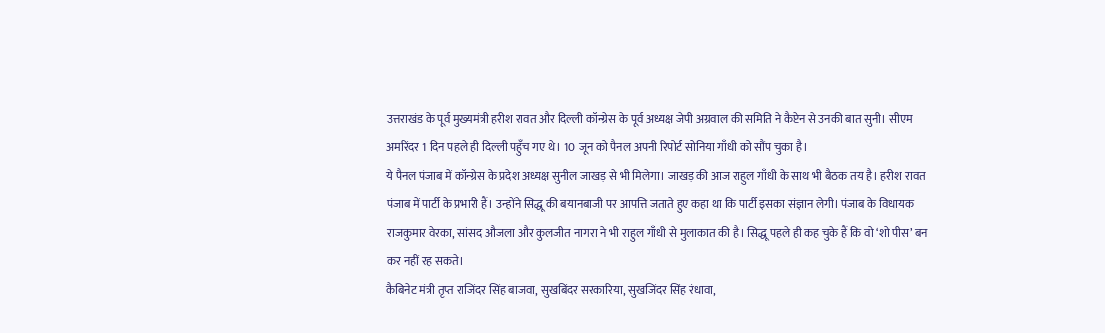उत्तराखंड के पूर्व मुख्यमंत्री हरीश रावत और दिल्ली कॉन्ग्रेस के पूर्व अध्यक्ष जेपी अग्रवाल की समिति ने कैप्टेन से उनकी बात सुनी। सीएम अमरिंदर 1 दिन पहले ही दिल्ली पहुँच गए थे। 10 जून को पैनल अपनी रिपोर्ट सोनिया गाँधी को सौंप चुका है।
ये पैनल पंजाब में कॉन्ग्रेस के प्रदेश अध्यक्ष सुनील जाखड़ से भी मिलेगा। जाखड़ की आज राहुल गाँधी के साथ भी बैठक तय है। हरीश रावत पंजाब में पार्टी के प्रभारी हैं। उन्होंने सिद्धू की बयानबाजी पर आपत्ति जताते हुए कहा था कि पार्टी इसका संज्ञान लेगी। पंजाब के विधायक राजकुमार वेरका, सांसद औजला और कुलजीत नागरा ने भी राहुल गाँधी से मुलाकात की है। सिद्धू पहले ही कह चुके हैं कि वो ‘शो पीस’ बन कर नहीं रह सकते।
कैबिनेट मंत्री तृप्त राजिंदर सिंह बाजवा, सुखबिंदर सरकारिया, सुखजिंदर सिंह रंधावा,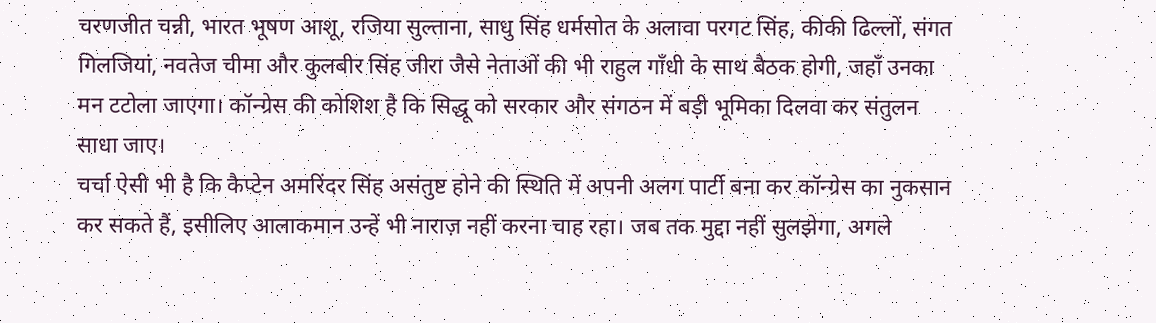चरणजीत चन्नी, भारत भूषण आशू, रजिया सुल्ताना, साधु सिंह धर्मसोत के अलावा परगट सिंह, कीकी ढिल्लों, संगत गिलजियां, नवतेज चीमा और कुलबीर सिंह जीरा जैसे नेताओं की भी राहुल गाँधी के साथ बैठक होगी, जहाँ उनका मन टटोला जाएगा। कॉन्ग्रेस की कोशिश है कि सिद्धू को सरकार और संगठन में बड़ी भूमिका दिलवा कर संतुलन साधा जाए।
चर्चा ऐसी भी है कि कैप्टेन अमरिंदर सिंह असंतुष्ट होने की स्थिति में अपनी अलग पार्टी बना कर कॉन्ग्रेस का नुकसान कर सकते हैं, इसीलिए आलाकमान उन्हें भी नाराज़ नहीं करना चाह रहा। जब तक मुद्दा नहीं सुलझेगा, अगले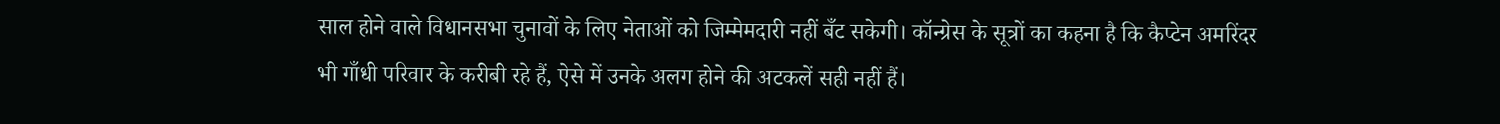साल होने वाले विधानसभा चुनावों के लिए नेताओं को जिम्मेमदारी नहीं बँट सकेगी। कॉन्ग्रेस के सूत्रों का कहना है कि कैप्टेन अमरिंदर भी गाँधी परिवार के करीबी रहे हैं, ऐसे में उनके अलग होने की अटकलें सही नहीं हैं।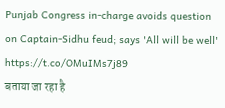Punjab Congress in-charge avoids question on Captain-Sidhu feud; says 'All will be well' https://t.co/OMuIMs7j89
बताया जा रहा है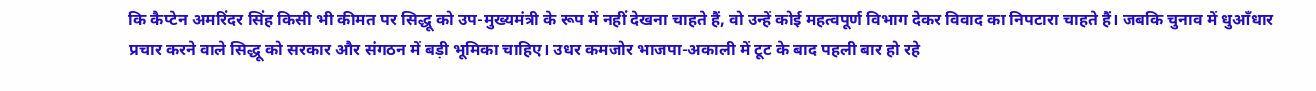कि कैप्टेन अमरिंदर सिंह किसी भी कीमत पर सिद्धू को उप-मुख्यमंत्री के रूप में नहीं देखना चाहते हैं, वो उन्हें कोई महत्वपूर्ण विभाग देकर विवाद का निपटारा चाहते हैं। जबकि चुनाव में धुआँधार प्रचार करने वाले सिद्धू को सरकार और संगठन में बड़ी भूमिका चाहिए। उधर कमजोर भाजपा-अकाली में टूट के बाद पहली बार हो रहे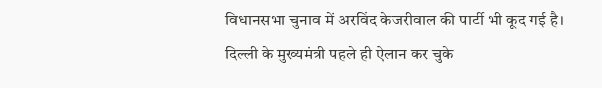विधानसभा चुनाव में अरविंद केजरीवाल की पार्टी भी कूद गई है।
दिल्ली के मुख्यमंत्री पहले ही ऐलान कर चुके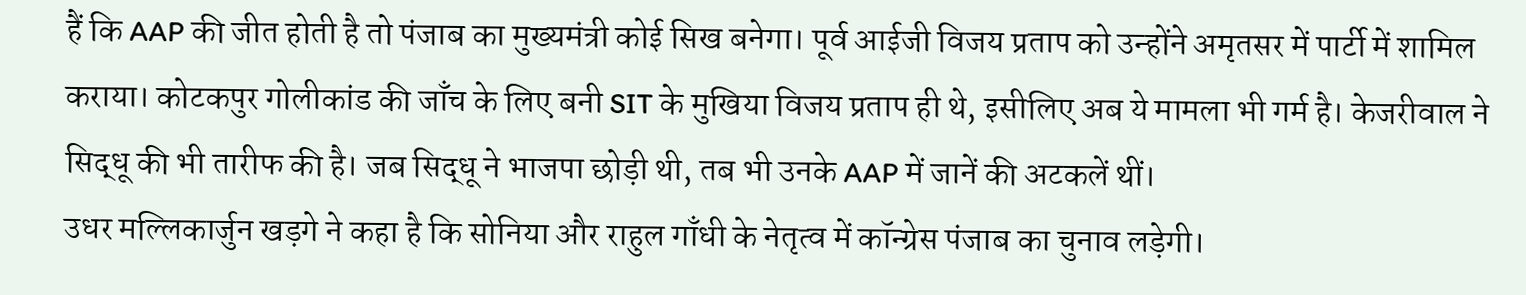हैं कि AAP की जीत होती है तो पंजाब का मुख्यमंत्री कोई सिख बनेगा। पूर्व आईजी विजय प्रताप को उन्होंने अमृतसर में पार्टी में शामिल कराया। कोटकपुर गोलीकांड की जाँच के लिए बनी SIT के मुखिया विजय प्रताप ही थे, इसीलिए अब ये मामला भी गर्म है। केजरीवाल ने सिद्धू की भी तारीफ की है। जब सिद्धू ने भाजपा छोड़ी थी, तब भी उनके AAP में जानें की अटकलें थीं।
उधर मल्लिकार्जुन खड़गे ने कहा है कि सोनिया और राहुल गाँधी के नेतृत्व में कॉन्ग्रेस पंजाब का चुनाव लड़ेगी।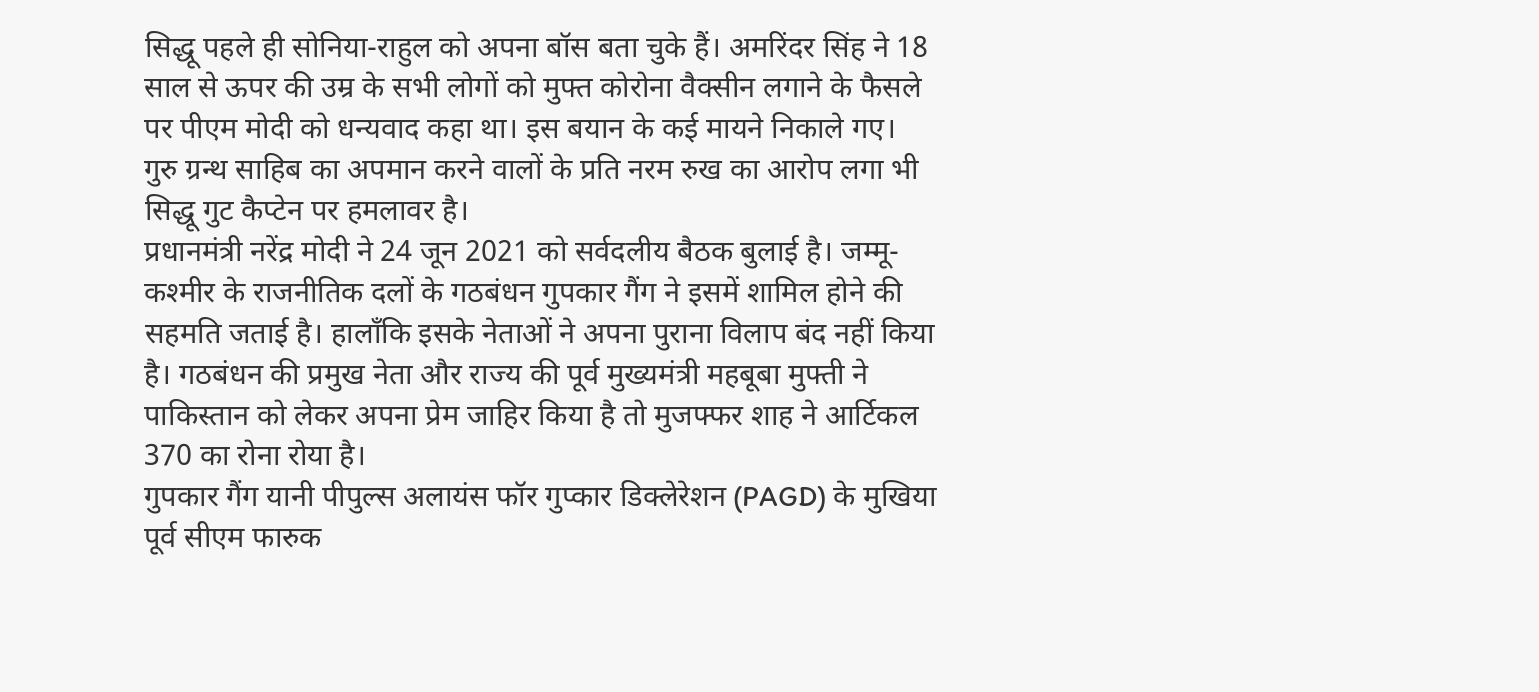सिद्धू पहले ही सोनिया-राहुल को अपना बॉस बता चुके हैं। अमरिंदर सिंह ने 18 साल से ऊपर की उम्र के सभी लोगों को मुफ्त कोरोना वैक्सीन लगाने के फैसले पर पीएम मोदी को धन्यवाद कहा था। इस बयान के कई मायने निकाले गए। गुरु ग्रन्थ साहिब का अपमान करने वालों के प्रति नरम रुख का आरोप लगा भी सिद्धू गुट कैप्टेन पर हमलावर है।
प्रधानमंत्री नरेंद्र मोदी ने 24 जून 2021 को सर्वदलीय बैठक बुलाई है। जम्मू-कश्मीर के राजनीतिक दलों के गठबंधन गुपकार गैंग ने इसमें शामिल होने की सहमति जताई है। हालाँकि इसके नेताओं ने अपना पुराना विलाप बंद नहीं किया है। गठबंधन की प्रमुख नेता और राज्य की पूर्व मुख्यमंत्री महबूबा मुफ्ती ने पाकिस्तान को लेकर अपना प्रेम जाहिर किया है तो मुजफ्फर शाह ने आर्टिकल 370 का रोना रोया है।
गुपकार गैंग यानी पीपुल्स अलायंस फॉर गुप्कार डिक्लेरेशन (PAGD) के मुखिया पूर्व सीएम फारुक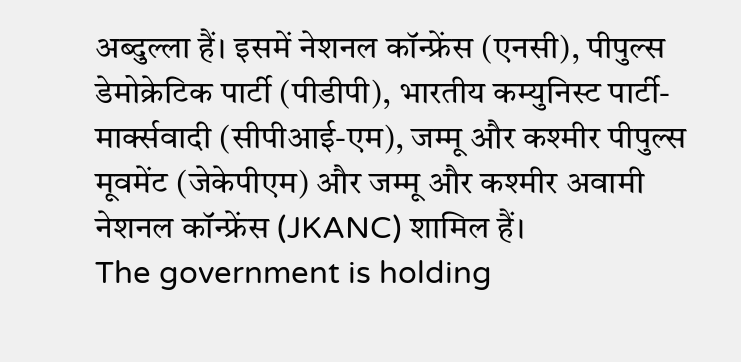अब्दुल्ला हैं। इसमें नेशनल कॉन्फ्रेंस (एनसी), पीपुल्स डेमोक्रेटिक पार्टी (पीडीपी), भारतीय कम्युनिस्ट पार्टी- मार्क्सवादी (सीपीआई-एम), जम्मू और कश्मीर पीपुल्स मूवमेंट (जेकेपीएम) और जम्मू और कश्मीर अवामी नेशनल कॉन्फ्रेंस (JKANC) शामिल हैं।
The government is holding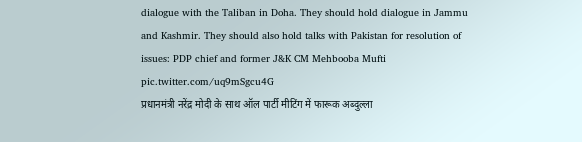dialogue with the Taliban in Doha. They should hold dialogue in Jammu and Kashmir. They should also hold talks with Pakistan for resolution of issues: PDP chief and former J&K CM Mehbooba Mufti pic.twitter.com/uq9mSgcu4G
प्रधानमंत्री नरेंद्र मोदी के साथ ऑल पार्टी मीटिंग में फारूक अब्दुल्ला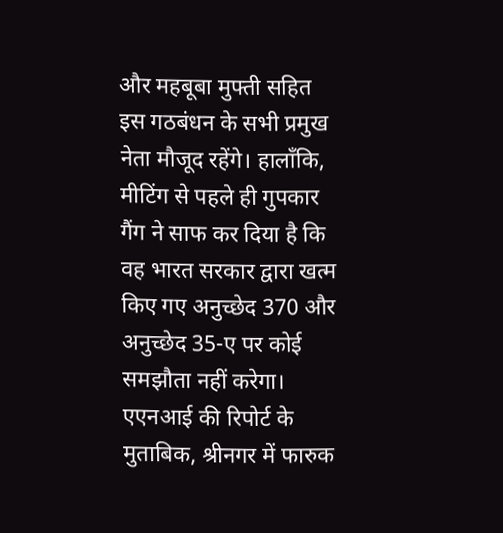और महबूबा मुफ्ती सहित इस गठबंधन के सभी प्रमुख नेता मौजूद रहेंगे। हालाँकि, मीटिंग से पहले ही गुपकार गैंग ने साफ कर दिया है कि वह भारत सरकार द्वारा खत्म किए गए अनुच्छेद 370 और अनुच्छेद 35-ए पर कोई समझौता नहीं करेगा।
एएनआई की रिपोर्ट के मुताबिक, श्रीनगर में फारुक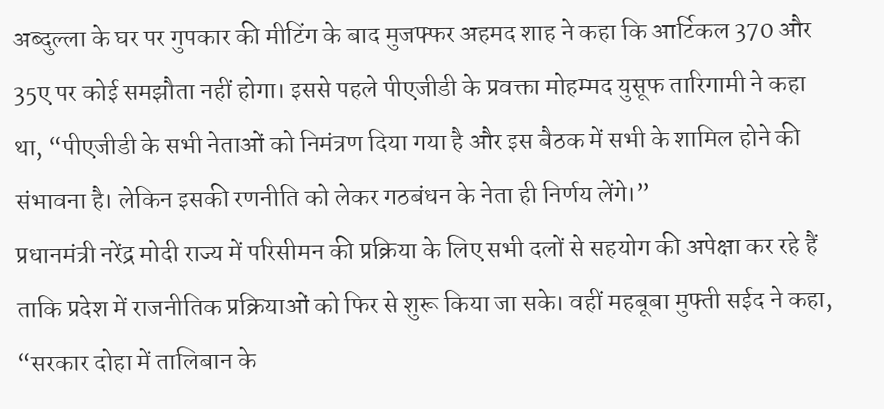अब्दुल्ला के घर पर गुपकार की मीटिंग के बाद मुजफ्फर अहमद शाह ने कहा कि आर्टिकल 370 और 35ए पर कोई समझौता नहीं होगा। इससे पहले पीएजीडी के प्रवक्ता मोहम्मद युसूफ तारिगामी ने कहा था, “पीएजीडी के सभी नेताओं को निमंत्रण दिया गया है और इस बैठक में सभी के शामिल होने की संभावना है। लेकिन इसकी रणनीति को लेकर गठबंधन के नेता ही निर्णय लेंगे।”
प्रधानमंत्री नरेंद्र मोदी राज्य में परिसीमन की प्रक्रिया के लिए सभी दलों से सहयोग की अपेक्षा कर रहे हैं ताकि प्रदेश में राजनीतिक प्रक्रियाओं को फिर से शुरू किया जा सके। वहीं महबूबा मुफ्ती सईद ने कहा, “सरकार दोहा में तालिबान के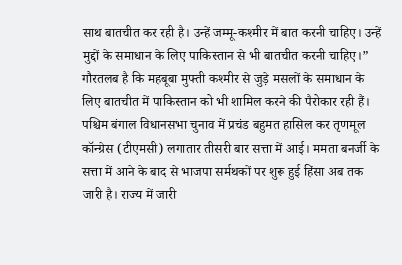साथ बातचीत कर रही है। उन्हें जम्मू-कश्मीर में बात करनी चाहिए। उन्हें मुद्दों के समाधान के लिए पाकिस्तान से भी बातचीत करनी चाहिए।” गौरतलब है कि महबूबा मुफ्ती कश्मीर से जुड़े मसलों के समाधान के लिए बातचीत में पाकिस्तान को भी शामिल करने की पैरोकार रही हैं।
पश्चिम बंगाल विधानसभा चुनाव में प्रचंड बहुमत हासिल कर तृणमूल कॉन्ग्रेस (टीएमसी) लगातार तीसरी बार सत्ता में आई। ममता बनर्जी के सत्ता में आने के बाद से भाजपा सर्मथकों पर शुरू हुई हिंसा अब तक जारी है। राज्य में जारी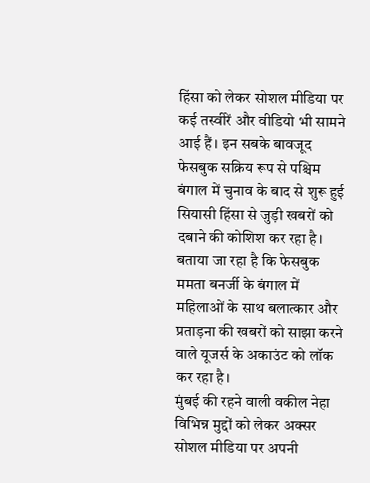हिंसा को लेकर सोशल मीडिया पर कई तस्वीरें और वीडियो भी सामने आई हैं। इन सबके बावजूद फेसबुक सक्रिय रूप से पश्चिम बंगाल में चुनाव के बाद से शुरू हुई सियासी हिंसा से जुड़ी खबरों को दबाने की कोशिश कर रहा है। बताया जा रहा है कि फेसबुक ममता बनर्जी के बंगाल में महिलाओं के साथ बलात्कार और प्रताड़ना की खबरों को साझा करने वाले यूजर्स के अकाउंट को लॉक कर रहा है।
मुंबई की रहने वाली वकील नेहा विभिन्न मुद्दों को लेकर अक्सर सोशल मीडिया पर अपनी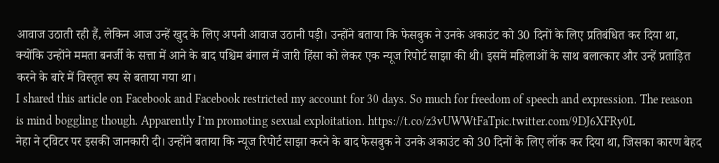आवाज उठाती रही हैं, लेकिन आज उन्हें खुद के लिए अपनी आवाज उठानी पड़ी। उन्होंने बताया कि फेसबुक ने उनके अकाउंट को 30 दिनों के लिए प्रतिबंधित कर दिया था, क्योंकि उन्होंने ममता बनर्जी के सत्ता में आने के बाद पश्चिम बंगाल में जारी हिंसा को लेकर एक न्यूज रिपोर्ट साझा की थी। इसमें महिलाओं के साथ बलात्कार और उन्हें प्रताड़ित करने के बारे में विस्तृत रूप से बताया गया था।
I shared this article on Facebook and Facebook restricted my account for 30 days. So much for freedom of speech and expression. The reason is mind boggling though. Apparently I’m promoting sexual exploitation. https://t.co/z3vUWWtFaTpic.twitter.com/9DJ6XFRy0L
नेहा ने ट्विटर पर इसकी जानकारी दी। उन्होंने बताया कि न्यूज रिपोर्ट साझा करने के बाद फेसबुक ने उनके अकाउंट को 30 दिनों के लिए लॉक कर दिया था, जिसका कारण बेहद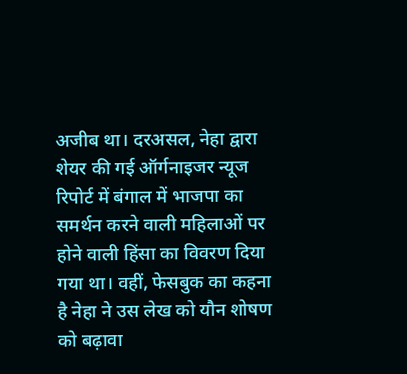अजीब था। दरअसल, नेहा द्वारा शेयर की गई ऑर्गनाइजर न्यूज रिपोर्ट में बंगाल में भाजपा का समर्थन करने वाली महिलाओं पर होने वाली हिंसा का विवरण दिया गया था। वहीं, फेसबुक का कहना है नेहा ने उस लेख को यौन शोषण को बढ़ावा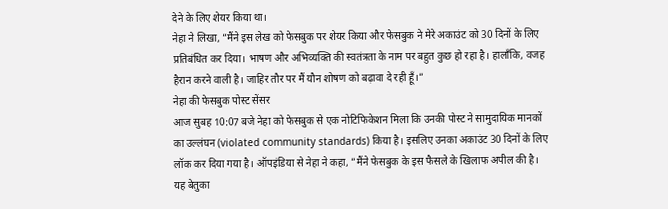देने के लिए शेयर किया था।
नेहा ने लिखा, ”मैंने इस लेख को फेसबुक पर शेयर किया और फेसबुक ने मेरे अकाउंट को 30 दिनों के लिए प्रतिबंधित कर दिया। भाषण और अभिव्यक्ति की स्वतंत्रता के नाम पर बहुत कुछ हो रहा है। हालाँकि, वजह हैरान करने वाली है। जाहिर तौर पर मैं यौन शोषण को बढ़ावा दे रही हूँ।”
नेहा की फेसबुक पोस्ट सेंसर
आज सुबह 10:07 बजे नेहा को फेसबुक से एक नोटिफिकेशन मिला कि उनकी पोस्ट ने सामुदायिक मानकों का उल्लंघन (violated community standards) किया है। इसलिए उनका अकाउंट 30 दिनों के लिए लॉक कर दिया गया है। ऑपइंडिया से नेहा ने कहा, ”मैंने फेसबुक के इस फैसले के खिलाफ अपील की है। यह बेतुका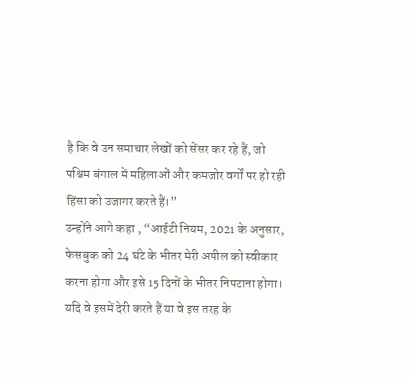है कि वे उन समाचार लेखों को सेंसर कर रहे हैं, जो पश्चिम बंगाल में महिलाओं और कमजोर वर्गों पर हो रही हिंसा को उजागर करते हैं।”
उन्होंने आगे कहा , “आईटी नियम, 2021 के अनुसार, फेसबुक को 24 घंटे के भीतर मेरी अपील को स्वीकार करना होगा और इसे 15 दिनों के भीतर निपटाना होगा। यदि वे इसमें देरी करते हैं या वे इस तरह के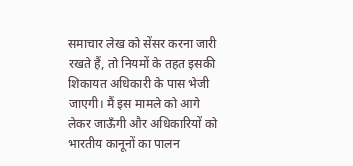समाचार लेख को सेंसर करना जारी रखते हैं, तो नियमों के तहत इसकी शिकायत अधिकारी के पास भेजी जाएगी। मैं इस मामले को आगे लेकर जाऊँगी और अधिकारियों को भारतीय कानूनों का पालन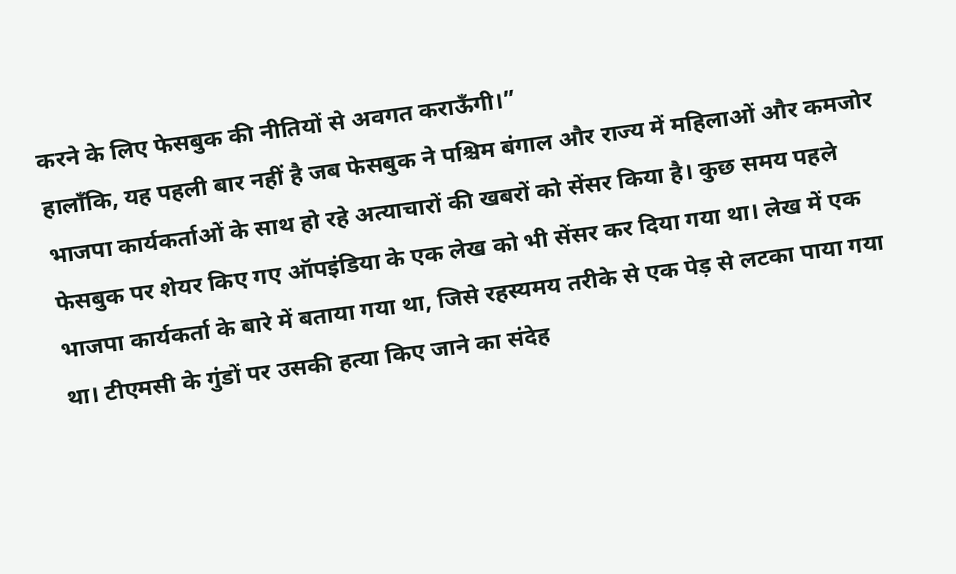करने के लिए फेसबुक की नीतियों से अवगत कराऊँगी।”
हालाँकि, यह पहली बार नहीं है जब फेसबुक ने पश्चिम बंगाल और राज्य में महिलाओं और कमजोर भाजपा कार्यकर्ताओं के साथ हो रहे अत्याचारों की खबरों को सेंसर किया है। कुछ समय पहले फेसबुक पर शेयर किए गए ऑपइंडिया के एक लेख को भी सेंसर कर दिया गया था। लेख में एक भाजपा कार्यकर्ता के बारे में बताया गया था, जिसे रहस्यमय तरीके से एक पेड़ से लटका पाया गया था। टीएमसी के गुंडों पर उसकी हत्या किए जाने का संदेह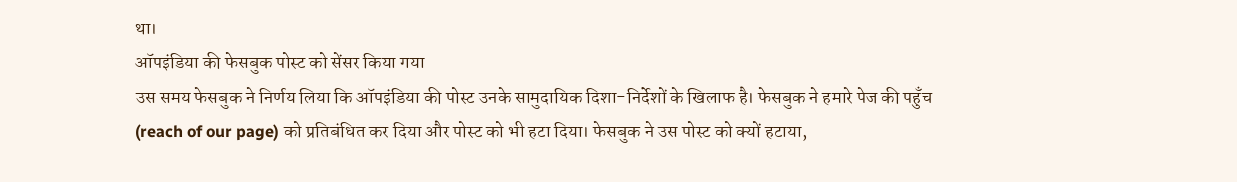था।
ऑपइंडिया की फेसबुक पोस्ट को सेंसर किया गया
उस समय फेसबुक ने निर्णय लिया कि ऑपइंडिया की पोस्ट उनके सामुदायिक दिशा-निर्देशों के खिलाफ है। फेसबुक ने हमारे पेज की पहुँच (reach of our page) को प्रतिबंधित कर दिया और पोस्ट को भी हटा दिया। फेसबुक ने उस पोस्ट को क्यों हटाया,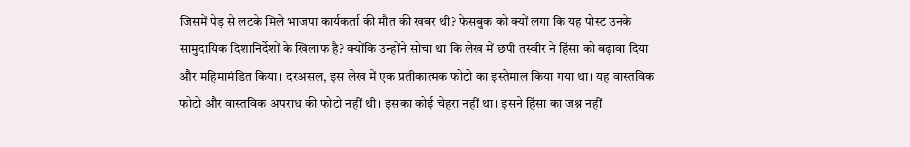जिसमें पेड़ से लटके मिले भाजपा कार्यकर्ता की मौत की खबर थी? फेसबुक को क्यों लगा कि यह पोस्ट उनके सामुदायिक दिशानिर्देशों के खिलाफ है? क्योंकि उन्होंने सोचा था कि लेख में छपी तस्वीर ने हिंसा को बढ़ावा दिया और महिमामंडित किया। दरअसल, इस लेख में एक प्रतीकात्मक फोटो का इस्तेमाल किया गया था। यह वास्तविक फोटो और वास्तविक अपराध की फोटो नहीं थी। इसका कोई चेहरा नहीं था। इसने हिंसा का जश्न नहीं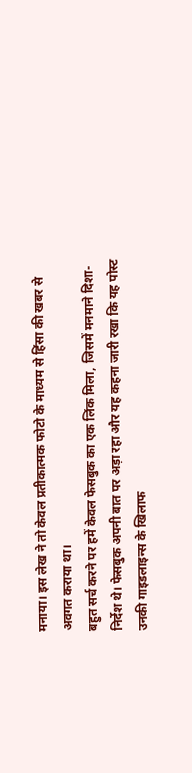मनाया। इस लेख ने तो केवल प्रतीकात्मक फोटो के माध्यम से हिंसा की खबर से अवगत कराया था।
बहुत सर्च करने पर हमें केवल फेसबुक का एक लिंक मिला, जिसमें मनमाने दिशा-निर्देश थे। फेसबुक अपनी बात पर अड़ा रहा और यह कहना जारी रखा कि यह पोस्ट उनकी गाइडलाइन्स के खिलाफ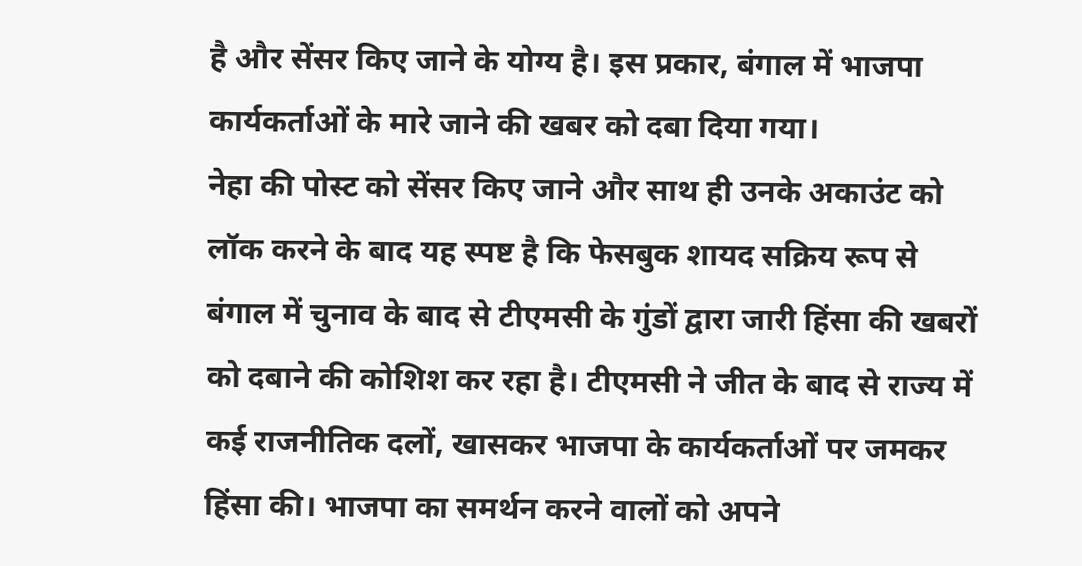है और सेंसर किए जाने के योग्य है। इस प्रकार, बंगाल में भाजपा कार्यकर्ताओं के मारे जाने की खबर को दबा दिया गया।
नेहा की पोस्ट को सेंसर किए जाने और साथ ही उनके अकाउंट को लॉक करने के बाद यह स्पष्ट है कि फेसबुक शायद सक्रिय रूप से बंगाल में चुनाव के बाद से टीएमसी के गुंडों द्वारा जारी हिंसा की खबरों को दबाने की कोशिश कर रहा है। टीएमसी ने जीत के बाद से राज्य में कई राजनीतिक दलों, खासकर भाजपा के कार्यकर्ताओं पर जमकर हिंसा की। भाजपा का समर्थन करने वालों को अपने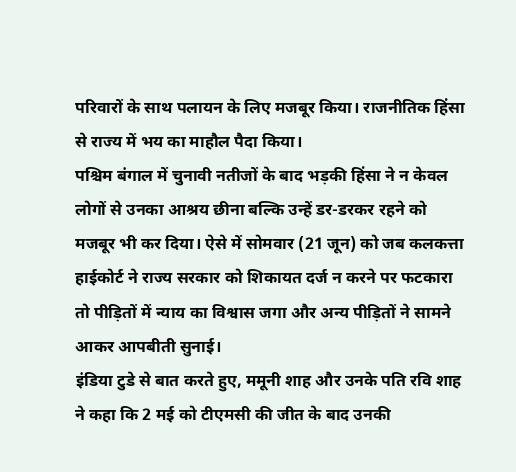परिवारों के साथ पलायन के लिए मजबूर किया। राजनीतिक हिंसा से राज्य में भय का माहौल पैदा किया।
पश्चिम बंगाल में चुनावी नतीजों के बाद भड़की हिंसा ने न केवल लोगों से उनका आश्रय छीना बल्कि उन्हें डर-डरकर रहने को मजबूर भी कर दिया। ऐसे में सोमवार (21 जून) को जब कलकत्ता हाईकोर्ट ने राज्य सरकार को शिकायत दर्ज न करने पर फटकारा तो पीड़ितों में न्याय का विश्वास जगा और अन्य पीड़ितों ने सामने आकर आपबीती सुनाई।
इंडिया टुडे से बात करते हुए, ममूनी शाह और उनके पति रवि शाह ने कहा कि 2 मई को टीएमसी की जीत के बाद उनकी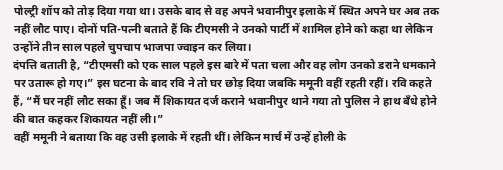पोल्ट्री शॉप को तोड़ दिया गया था। उसके बाद से वह अपने भवानीपुर इलाके में स्थित अपने घर अब तक नहीं लौट पाए। दोनों पति-पत्नी बताते हैं कि टीएमसी ने उनको पार्टी में शामिल होने को कहा था लेकिन उन्होंने तीन साल पहले चुपचाप भाजपा ज्वाइन कर लिया।
दंपत्ति बताती है, “टीएमसी को एक साल पहले इस बारे में पता चला और वह लोग उनको डराने धमकाने पर उतारू हो गए।” इस घटना के बाद रवि ने तो घर छोड़ दिया जबकि ममूनी वहीं रहती रहीं। रवि कहते हैं, “मैं घर नहीं लौट सका हूँ। जब मैं शिकायत दर्ज कराने भवानीपुर थाने गया तो पुलिस ने हाथ बँधे होने की बात कहकर शिकायत नहीं ली।”
वहीं ममूनी ने बताया कि वह उसी इलाके में रहती थीं। लेकिन मार्च में उन्हें होली के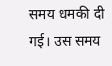समय धमकी दी गई। उस समय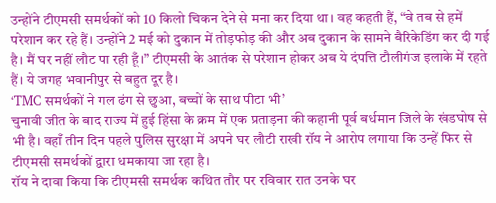उन्होंने टीएमसी समर्थकों को 10 किलो चिकन देने से मना कर दिया था। वह कहती हैं, “वे तब से हमें परेशान कर रहे हैं। उन्होंने 2 मई को दुकान में तोड़फोड़ की और अब दुकान के सामने बैरिकेडिंग कर दी गई है। मैं घर नहीं लौट पा रही हूँ।” टीएमसी के आतंक से परेशान होकर अब ये दंपत्ति टौलीगंज इलाके में रहते हैं। ये जगह भवानीपुर से बहुत दूर है।
‘TMC समर्थकों ने गल ढंग से छुआ, बच्चों के साथ पीटा भी’
चुनावी जीत के बाद राज्य में हुई हिंसा के क्रम में एक प्रताड़ना की कहानी पूर्व बर्धमान जिले के खंडघोष से भी है। वहाँ तीन दिन पहले पुलिस सुरक्षा में अपने घर लौटी राखी रॉय ने आरोप लगाया कि उन्हें फिर से टीएमसी समर्थकों द्वारा धमकाया जा रहा है।
रॉय ने दावा किया कि टीएमसी समर्थक कथित तौर पर रविवार रात उनके घर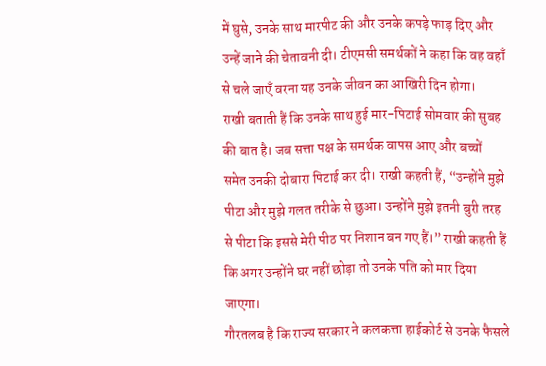में घुसे, उनके साथ मारपीट की और उनके कपड़े फाड़ दिए और उन्हें जाने की चेतावनी दी। टीएमसी समर्थकों ने कहा कि वह वहाँ से चले जाएँ वरना यह उनके जीवन का आखिरी दिन होगा।
राखी बताती हैं कि उनके साथ हुई मार-पिटाई सोमवार की सुबह की बात है। जब सत्ता पक्ष के समर्थक वापस आए और बच्चों समेत उनकी दोबारा पिटाई कर दी। राखी कहती हैं, “उन्होंने मुझे पीटा और मुझे गलत तरीके से छुआ। उन्होंने मुझे इतनी बुरी तरह से पीटा कि इससे मेरी पीठ पर निशान बन गए हैं।” राखी कहती हैं कि अगर उन्होंने घर नहीं छोड़ा तो उनके पति को मार दिया जाएगा।
गौरतलब है कि राज्य सरकार ने कलकत्ता हाईकोर्ट से उनके फैसले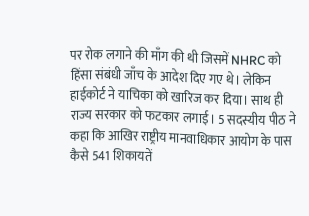पर रोक लगाने की माँग की थी जिसमें NHRC को हिंसा संबंधी जाँच के आदेश दिए गए थे। लेकिन हाईकोर्ट ने याचिका को खारिज कर दिया। साथ ही राज्य सरकार को फटकार लगाई। 5 सदस्यीय पीठ ने कहा कि आखिर राष्ट्रीय मानवाधिकार आयोग के पास कैसे 541 शिकायतें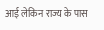आई लेकिन राज्य के पास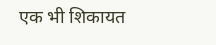एक भी शिकायत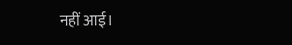नहीं आई।